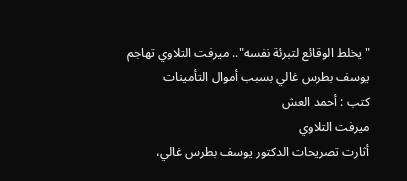"يخلط الوقائع لتبرئة نفسه".. ميرفت التلاوي تهاجم يوسف بطرس غالي بسبب أموال التأمينات
كتب : أحمد العش
ميرفت التلاوي
أثارت تصريحات الدكتور يوسف بطرس غالي،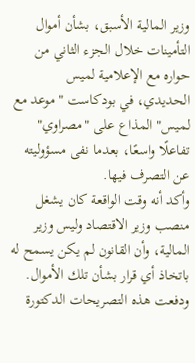وزير المالية الأسبق، بشأن أموال التأمينات خلال الجزء الثاني من حواره مع الإعلامية لميس الحديدي، في بودكاست "موعد مع لميس" المذاع على "مصراوي" تفاعلًا واسعًا، بعدما نفى مسؤوليته عن التصرف فيها.
وأكد أنه وقت الواقعة كان يشغل منصب وزير الاقتصاد وليس وزير المالية، وأن القانون لم يكن يسمح له باتخاذ أي قرار بشأن تلك الأموال.
ودفعت هذه التصريحات الدكتورة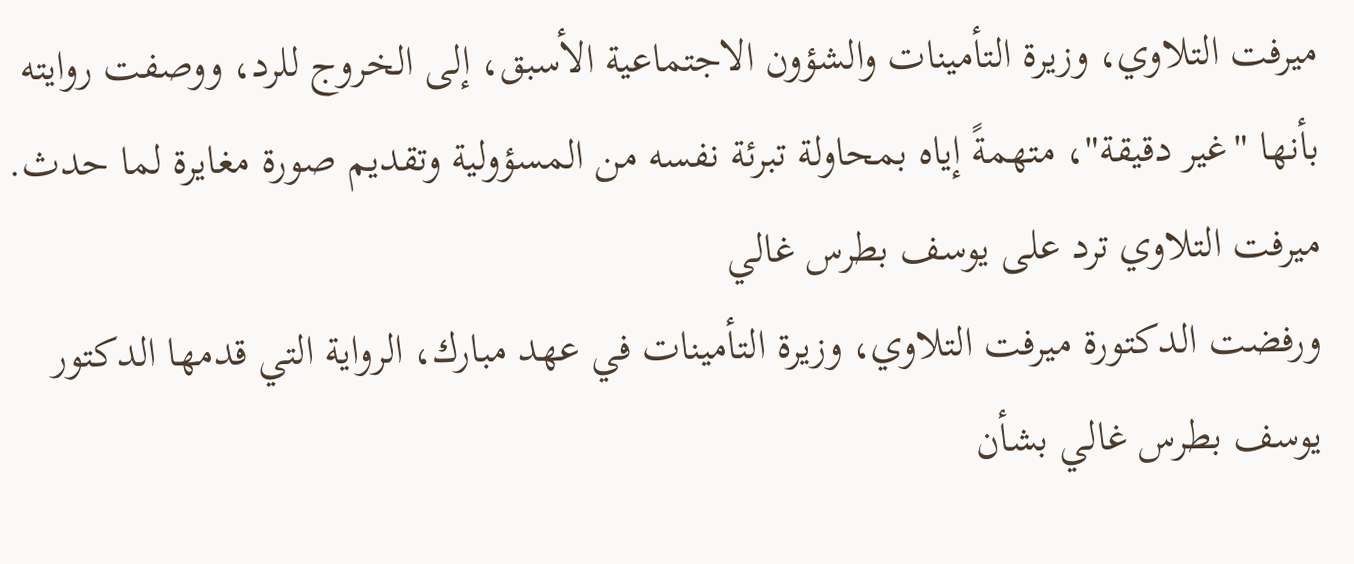ميرفت التلاوي، وزيرة التأمينات والشؤون الاجتماعية الأسبق، إلى الخروج للرد، ووصفت روايته بأنها "غير دقيقة"، متهمةً إياه بمحاولة تبرئة نفسه من المسؤولية وتقديم صورة مغايرة لما حدث.
ميرفت التلاوي ترد على يوسف بطرس غالي
ورفضت الدكتورة ميرفت التلاوي، وزيرة التأمينات في عهد مبارك، الرواية التي قدمها الدكتور يوسف بطرس غالي بشأن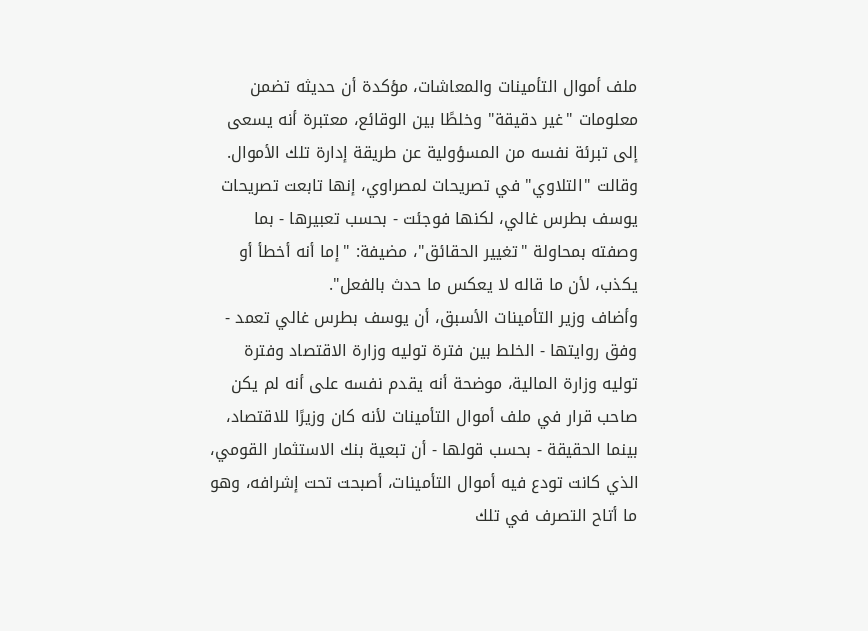ملف أموال التأمينات والمعاشات، مؤكدة أن حديثه تضمن معلومات "غير دقيقة" وخلطًا بين الوقائع، معتبرة أنه يسعى إلى تبرئة نفسه من المسؤولية عن طريقة إدارة تلك الأموال.
وقالت "التلاوي" في تصريحات لمصراوي، إنها تابعت تصريحات يوسف بطرس غالي، لكنها فوجئت - بحسب تعبيرها - بما وصفته بمحاولة "تغيير الحقائق"، مضيفة: "إما أنه أخطأ أو يكذب، لأن ما قاله لا يعكس ما حدث بالفعل".
وأضاف وزير التأمينات الأسبق، أن يوسف بطرس غالي تعمد - وفق روايتها - الخلط بين فترة توليه وزارة الاقتصاد وفترة توليه وزارة المالية، موضحة أنه يقدم نفسه على أنه لم يكن صاحب قرار في ملف أموال التأمينات لأنه كان وزيرًا للاقتصاد، بينما الحقيقة - بحسب قولها - أن تبعية بنك الاستثمار القومي، الذي كانت تودع فيه أموال التأمينات، أصبحت تحت إشرافه، وهو ما أتاح التصرف في تلك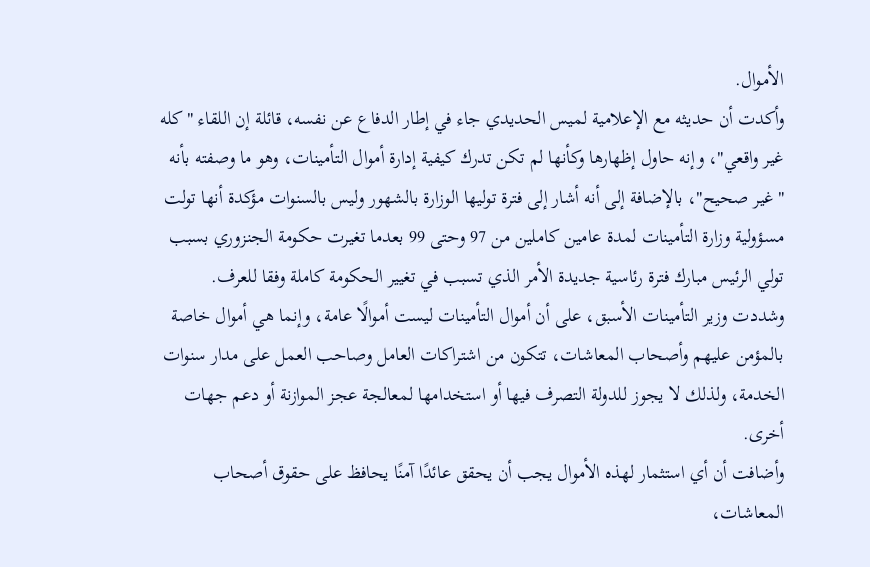الأموال.
وأكدت أن حديثه مع الإعلامية لميس الحديدي جاء في إطار الدفاع عن نفسه، قائلة إن اللقاء "كله غير واقعي"، وإنه حاول إظهارها وكأنها لم تكن تدرك كيفية إدارة أموال التأمينات، وهو ما وصفته بأنه "غير صحيح"، بالإضافة إلى أنه أشار إلى فترة توليها الوزارة بالشهور وليس بالسنوات مؤكدة أنها تولت مسؤولية وزارة التأمينات لمدة عامين كاملين من 97 وحتى 99 بعدما تغيرت حكومة الجنزوري بسبب تولي الرئيس مبارك فترة رئاسية جديدة الأمر الذي تسبب في تغيير الحكومة كاملة وفقا للعرف.
وشددت وزير التأمينات الأسبق، على أن أموال التأمينات ليست أموالًا عامة، وإنما هي أموال خاصة بالمؤمن عليهم وأصحاب المعاشات، تتكون من اشتراكات العامل وصاحب العمل على مدار سنوات الخدمة، ولذلك لا يجوز للدولة التصرف فيها أو استخدامها لمعالجة عجز الموازنة أو دعم جهات أخرى.
وأضافت أن أي استثمار لهذه الأموال يجب أن يحقق عائدًا آمنًا يحافظ على حقوق أصحاب المعاشات،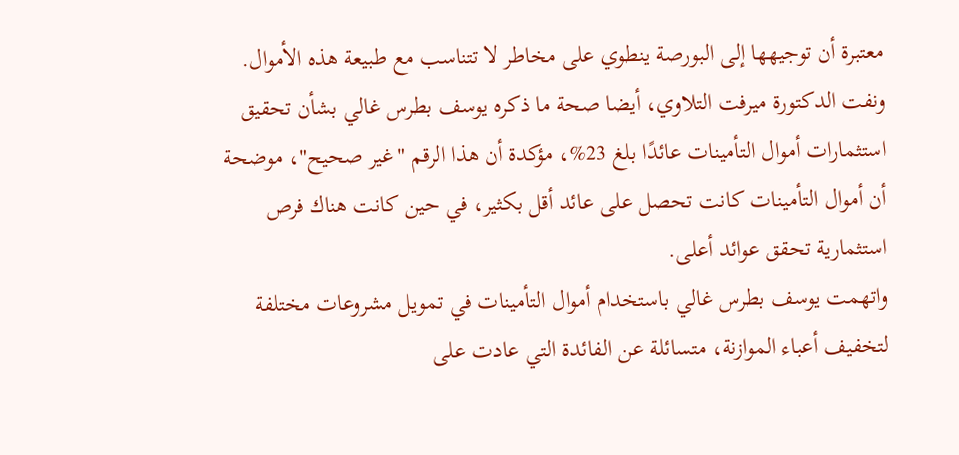معتبرة أن توجيهها إلى البورصة ينطوي على مخاطر لا تتناسب مع طبيعة هذه الأموال.
ونفت الدكتورة ميرفت التلاوي، أيضا صحة ما ذكره يوسف بطرس غالي بشأن تحقيق استثمارات أموال التأمينات عائدًا بلغ 23%، مؤكدة أن هذا الرقم "غير صحيح"، موضحة أن أموال التأمينات كانت تحصل على عائد أقل بكثير، في حين كانت هناك فرص استثمارية تحقق عوائد أعلى.
واتهمت يوسف بطرس غالي باستخدام أموال التأمينات في تمويل مشروعات مختلفة لتخفيف أعباء الموازنة، متسائلة عن الفائدة التي عادت على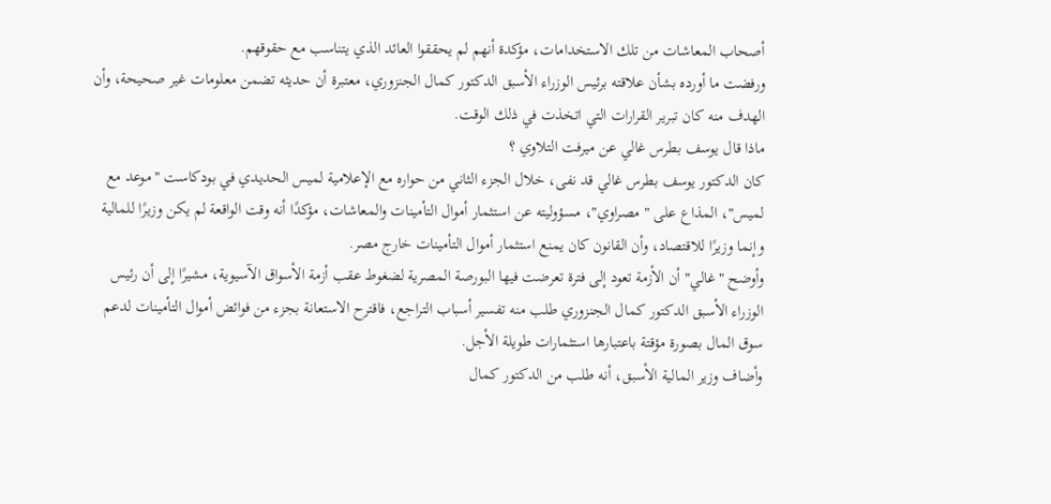أصحاب المعاشات من تلك الاستخدامات، مؤكدة أنهم لم يحققوا العائد الذي يتناسب مع حقوقهم.
ورفضت ما أورده بشأن علاقته برئيس الوزراء الأسبق الدكتور كمال الجنزوري، معتبرة أن حديثه تضمن معلومات غير صحيحة، وأن الهدف منه كان تبرير القرارات التي اتخذت في ذلك الوقت.
ماذا قال يوسف بطرس غالي عن ميرفت التلاوي ؟
كان الدكتور يوسف بطرس غالي قد نفى، خلال الجزء الثاني من حواره مع الإعلامية لميس الحديدي في بودكاست "موعد مع لميس"، المذاع على "مصراوي"، مسؤوليته عن استثمار أموال التأمينات والمعاشات، مؤكدًا أنه وقت الواقعة لم يكن وزيرًا للمالية وإنما وزيرًا للاقتصاد، وأن القانون كان يمنع استثمار أموال التأمينات خارج مصر.
وأوضح "غالي" أن الأزمة تعود إلى فترة تعرضت فيها البورصة المصرية لضغوط عقب أزمة الأسواق الآسيوية، مشيرًا إلى أن رئيس الوزراء الأسبق الدكتور كمال الجنزوري طلب منه تفسير أسباب التراجع، فاقترح الاستعانة بجزء من فوائض أموال التأمينات لدعم سوق المال بصورة مؤقتة باعتبارها استثمارات طويلة الأجل.
وأضاف وزير المالية الأسبق، أنه طلب من الدكتور كمال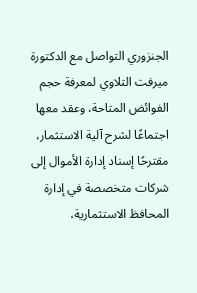الجنزوري التواصل مع الدكتورة ميرفت التلاوي لمعرفة حجم الفوائض المتاحة، وعقد معها اجتماعًا لشرح آلية الاستثمار، مقترحًا إسناد إدارة الأموال إلى شركات متخصصة في إدارة المحافظ الاستثمارية،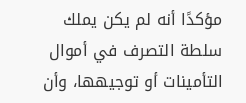مؤكدًا أنه لم يكن يملك سلطة التصرف في أموال التأمينات أو توجيهها، وأن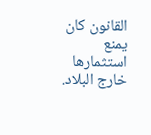القانون كان يمنع استثمارها خارج البلاد.